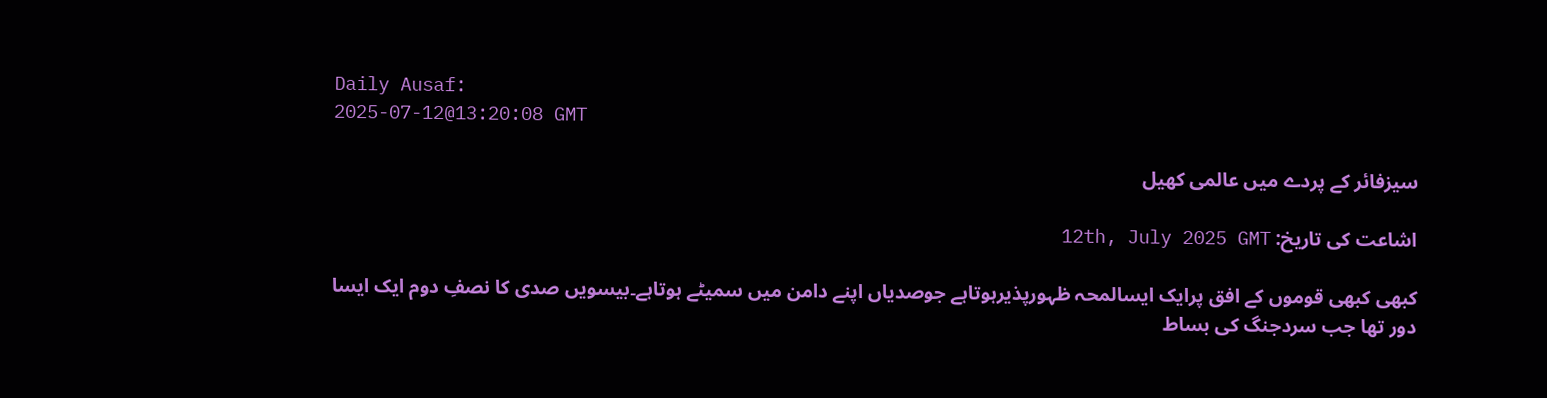Daily Ausaf:
2025-07-12@13:20:08 GMT

سیزفائر کے پردے میں عالمی کھیل

اشاعت کی تاریخ: 12th, July 2025 GMT

کبھی کبھی قوموں کے افق پرایک ایسالمحہ ظہورپذیرہوتاہے جوصدیاں اپنے دامن میں سمیٹے ہوتاہے۔بیسویں صدی کا نصفِ دوم ایک ایسا دور تھا جب سردجنگ کی بساط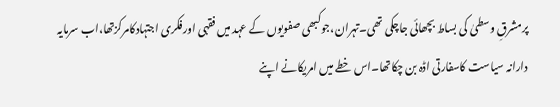پرمشرقِ وسطیٰ کی بساط بچھائی جاچکی تھی۔تہران،جوکبھی صفویوں کے عہد میں فقہی اورفکری اجتہادکامرکزتھا،اب سرمایہ دارانہ سیاست کاسفارتی اڈہ بن چکاتھا۔اس خطے میں امریکانے اپنے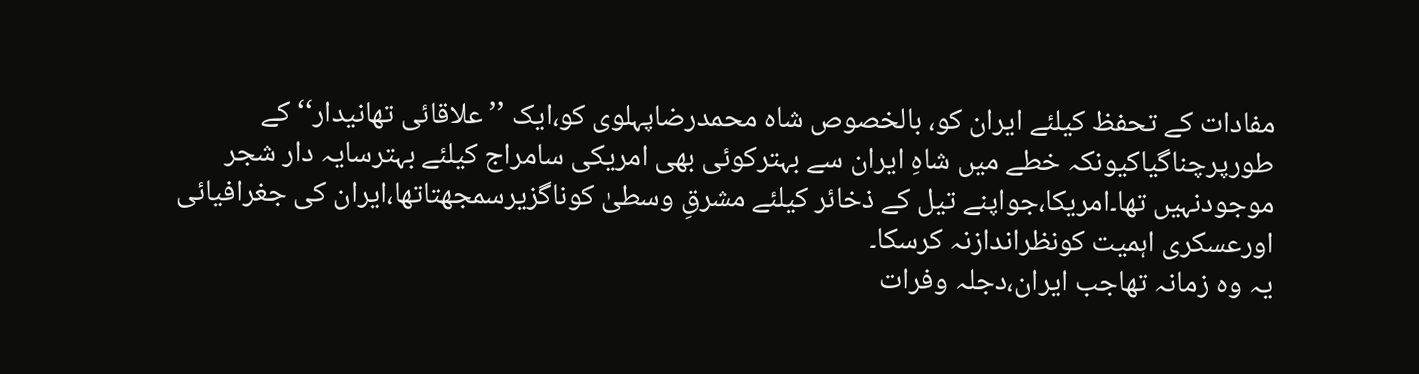مفادات کے تحفظ کیلئے ایران کو، بالخصوص شاہ محمدرضاپہلوی کو،ایک ’’علاقائی تھانیدار‘‘ کے طورپرچناگیاکیونکہ خطے میں شاہِ ایران سے بہترکوئی بھی امریکی سامراج کیلئے بہترسایہ دار شجر موجودنہیں تھا۔امریکا،جواپنے تیل کے ذخائر کیلئے مشرقِ وسطیٰ کوناگزیرسمجھتاتھا،ایران کی جغرافیائی اورعسکری اہمیت کونظراندازنہ کرسکا۔
یہ وہ زمانہ تھاجب ایران،دجلہ وفرات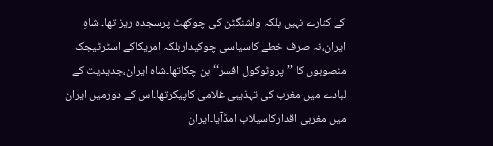کے کنارے نہیں بلکہ واشنگٹن کی چوکھٹ پرسجدہ ریز تھا۔ شاہِ ایران،نہ صرف خطے کاسیاسی چوکیداربلکہ امریکاکے اسٹرٹیجک منصوبوں کا ’’پروٹوکول افسر‘‘ بن چکاتھا۔شاہ ایران،جدیدیت کے لبادے میں مغرب کی تہذیبی غلامی کاپیکرتھا۔اس کے دورمیں ایران میں مغربی اقدارکاسیلاب امڈآیا۔ایران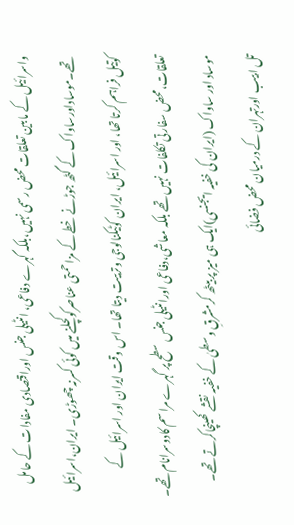واسرائیل کے مابین تعلقات محض رسمی نہیں،بلکہ گہرے دفاعی، انٹیلی جنس اوراقتصادی مفادات کے حامل تھے۔موساداورساواک کے گٹھ جوڑنے خطے کے مزاحمتی عناصرکوکچلنے میں کوئی کسرنہ چھوڑی۔ ایران،اسرائیل کوتیل فراہم کرتا تھا، اور اسرائیل، ایران کوٹیکنالوجی وتربیت دیتا تھا۔ اس وقت ایران اور اسرائیل کے تعلقات،محض سفارتی تکلفات نہیں تھے بلکہ معاشی،دفاعی اورانٹیلی جنس سطح پر گہرے مراسم کادوسرانام تھے۔ موساد اور ساواک (ایران کی خفیہ ایجنسی)ایک ہی میز پر بیٹھ کرمشرقِ وسطیٰ کے خفیہ نقشے کھینچاکرتے تھے۔ تل ابیب اورتہران کے درمیان محض فضائی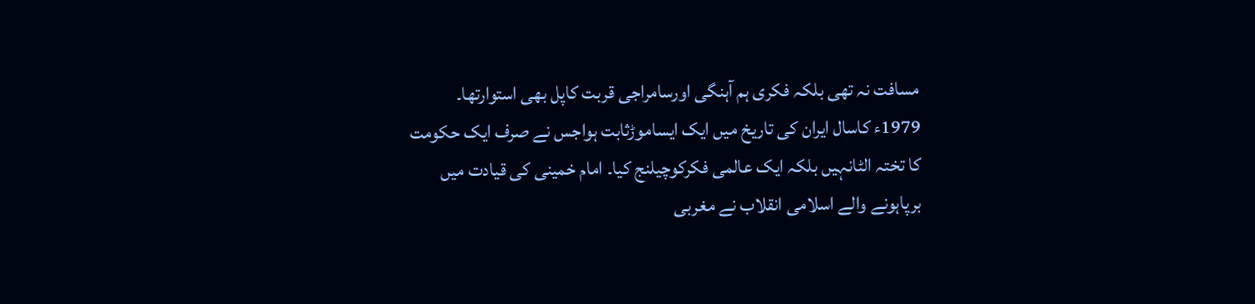مسافت نہ تھی بلکہ فکری ہم آہنگی اورسامراجی قربت کاپل بھی استوارتھا۔
1979ء کاسال ایران کی تاریخ میں ایک ایساموڑثابت ہواجس نے صرف ایک حکومت کا تختہ الٹانہیں بلکہ ایک عالمی فکرکوچیلنج کیا۔ امام خمینی کی قیادت میں برپاہونے والے اسلامی انقلاب نے مغربی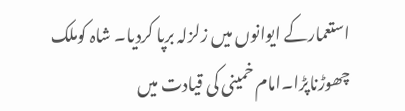استعمارکے ایوانوں میں زلزلہ برپا کردیا۔ شاہ کوملک چھوڑناپڑا۔امام خمینی کی قیادت میں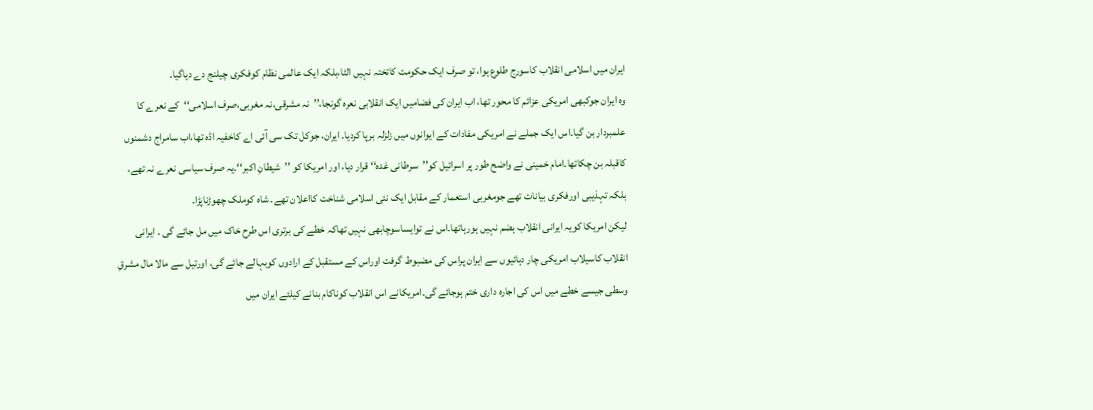ایران میں اسلامی انقلاب کاسورج طلوع ہوا، تو صرف ایک حکومت کاتختہ نہیں الٹا،بلکہ ایک عالمی نظام کوفکری چیلنج دے دیاگیا۔
وہ ایران جوکبھی امریکی عزائم کا محور تھا، اب ایران کی فضامیں ایک انقلابی نعرہ گونجا،’’نہ مشرقی،نہ مغربی،صرف اسلامی‘‘کے نعرے کا علمبردار بن گیا۔اس ایک جملے نے امریکی مفادات کے ایوانوں میں زلزلہ برپا کردیا۔ ایران، جوکل تک سی آئی اے کاخفیہ اڈہ تھا،اب سامراج دشمنوں کاقبلہ بن چکاتھا۔امام خمینی نے واضح طور پر اسرائیل کو’’سرطانی غدہ‘‘ قرار دیا، اور امریکا کو ’’شیطانِ اکبر‘‘۔یہ صرف سیاسی نعرے نہ تھے، بلکہ تہذیبی اورفکری بیانات تھے جومغربی استعمار کے مقابل ایک نئی اسلامی شناخت کااعلان تھے۔ شاہ کوملک چھوڑناپڑا۔
لیکن امریکا کویہ ایرانی انقلاب ہضم نہیں ہورہاتھا۔اس نے توایساسوچابھی نہیں تھاکہ خطے کی برتری اس طرح خاک میں مل جائے گی ۔ ایرانی انقلاب کاسیلاب امریکی چار دہائیوں سے ایران پراس کی مضبوط گرفت اوراس کے مستقبل کے ارادوں کوبہالے جائے گی، اورتیل سے مالا مال مشرقِ وسطی جیسے خطے میں اس کی اجارہ داری ختم ہوجائے گی۔امریکانے اس انقلاب کوناکام بنانے کیلئے ایران میں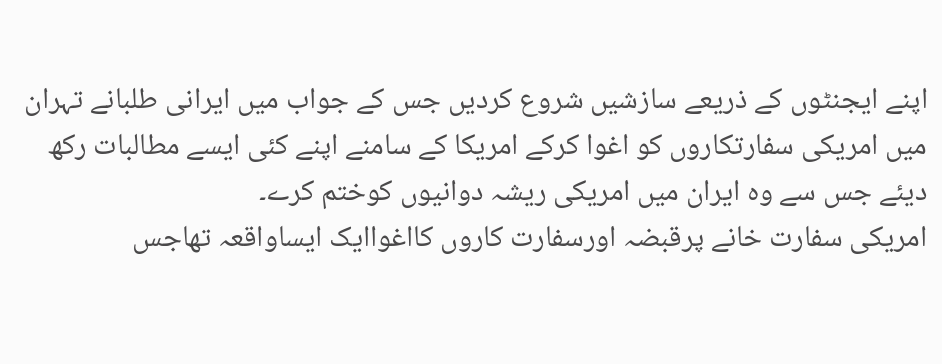اپنے ایجنٹوں کے ذریعے سازشیں شروع کردیں جس کے جواب میں ایرانی طلبانے تہران میں امریکی سفارتکاروں کو اغوا کرکے امریکا کے سامنے اپنے کئی ایسے مطالبات رکھ دیئے جس سے وہ ایران میں امریکی ریشہ دوانیوں کوختم کرے۔
امریکی سفارت خانے پرقبضہ اورسفارت کاروں کااغواایک ایساواقعہ تھاجس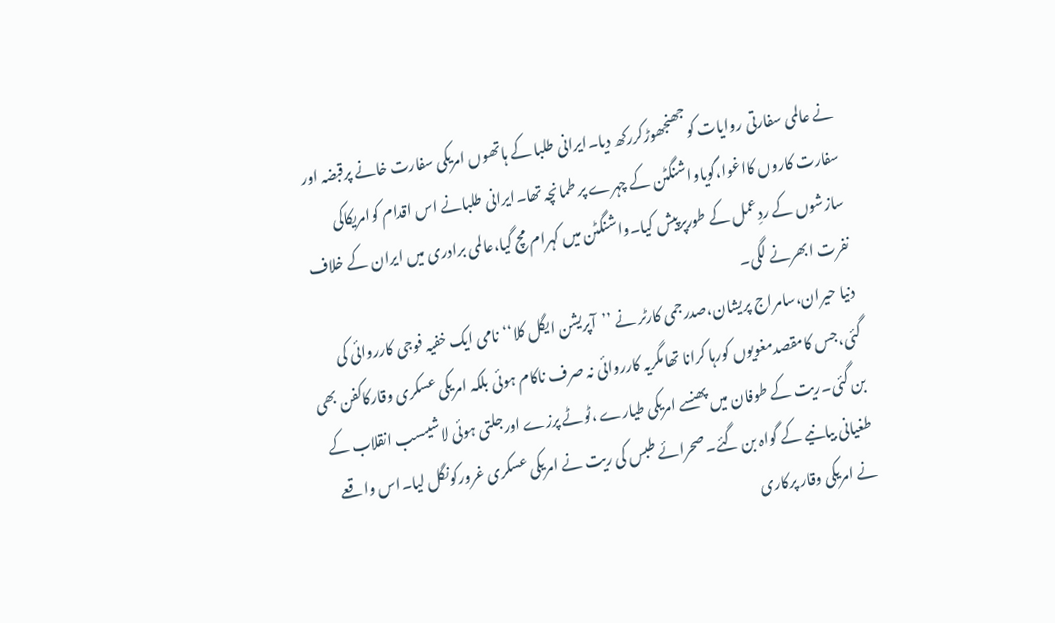نے عالمی سفارتی روایات کوجھنجھوڑکررکھ دیا۔ایرانی طلبا کے ہاتھوں امریکی سفارت خانے پرقبضہ اور سفارت کاروں کااغوا،گویاواشنگٹن کے چہرے پر طمانچہ تھا۔ایرانی طلبانے اس اقدام کوامریکاکی سازشوں کے ردِعمل کے طورپرپیش کیا۔واشنگٹن میں کہرام مچ گیا،عالمی برادری میں ایران کے خلاف نفرت ابھرنے لگی۔
دنیا حیران،سامراج پریشان،صدرجمی کارٹر نے ’’آپریشن ایگل کلا‘‘نامی ایک خفیہ فوجی کارروائی کی گئی،جس کامقصدمغویوں کورہا کرانا تھامگریہ کارروائی نہ صرف ناکام ہوئی بلکہ امریکی عسکری وقارکاکفن بھی بن گئی۔ریت کے طوفان میں پھنسے امریکی طیارے ،ٹوٹے پرزے اورجلتی ہوئی لاشیںسب انقلاب کے طغیانی بیانیے کے گواہ بن گئے۔صحرائے طبس کی ریت نے امریکی عسکری غرورکونگل لیا۔اس واقعے نے امریکی وقار پرکاری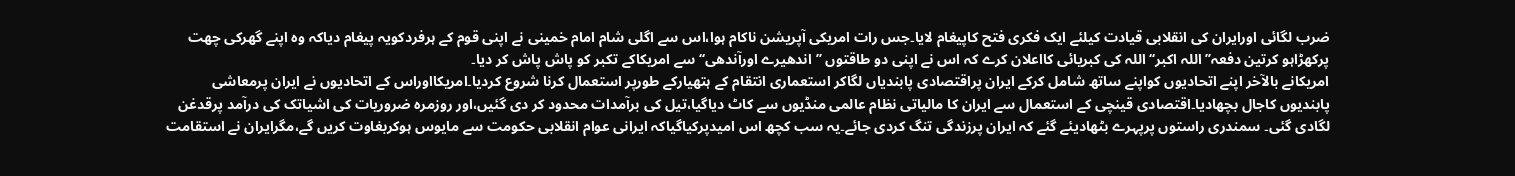ضرب لگائی اورایران کی انقلابی قیادت کیلئے ایک فکری فتح کاپیغام لایا۔جس رات امریکی آپریشن ناکام ہوا،اس سے اگلی شام امام خمینی نے اپنی قوم کے ہرفردکویہ پیغام دیاکہ وہ اپنے گھرکی چھت پرکھڑاہو کرتین دفعہ’’اللہ اکبر‘‘اللہ کی کبریائی کااعلان کرے کہ اس نے اپنی دو طاقتوں ’’اندھیرے اورآندھی‘‘سے امریکاکے تکبر کو پاش پاش کر دیا۔
امریکانے بالآخر اپنے اتحادیوں کواپنے ساتھ شامل کرکے ایران پراقتصادی پابندیاں لگاکر استعماری انتقام کے ہتھیارکے طورپر استعمال کرنا شروع کردیا۔امریکااوراس کے اتحادیوں نے ایران پرمعاشی پابندیوں کاجال بچھادیا۔اقتصادی قینچی کے استعمال سے ایران کا مالیاتی نظام عالمی منڈیوں سے کاٹ دیاگیا،تیل کی برآمدات محدود کر دی گئیں،اور روزمرہ ضروریات کی اشیاتک کی درآمد پرقدغن لگادی گئی۔ سمندری راستوں پرپہرے بٹھادیئے گئے کہ ایران پرزندگی تنگ کردی جائے۔یہ سب کچھ اس امیدپرکیاگیاکہ ایرانی عوام انقلابی حکومت سے مایوس ہوکربغاوت کریں گے،مگرایران نے استقامت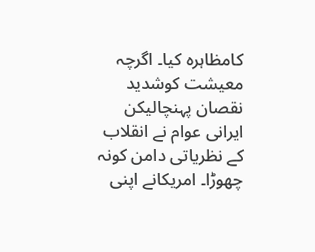کامظاہرہ کیا۔ اگرچہ معیشت کوشدید نقصان پہنچالیکن ایرانی عوام نے انقلاب کے نظریاتی دامن کونہ چھوڑا۔ امریکانے اپنی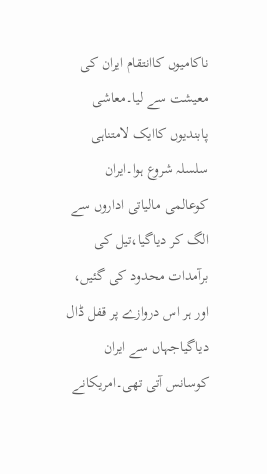ناکامیوں کاانتقام ایران کی معیشت سے لیا۔معاشی پابندیوں کاایک لامتناہی سلسلہ شروع ہوا۔ایران کوعالمی مالیاتی اداروں سے الگ کر دیاگیا،تیل کی برآمدات محدود کی گئیں، اور ہر اس دروازے پر قفل ڈال دیاگیاجہاں سے ایران کوسانس آتی تھی۔امریکانے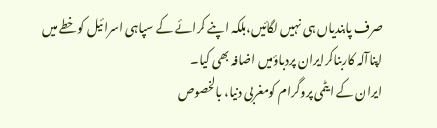صرف پابندیاں ہی نہیں لگائیں،بلکہ اپنے کرائے کے سپاہی اسرائیل کوخطے میں اپناآلہ کاربناکرایران پردباؤمیں اضافہ بھی کیا۔
ایران کے ایٹمی پروگرام کومغربی دنیا، بالخصوص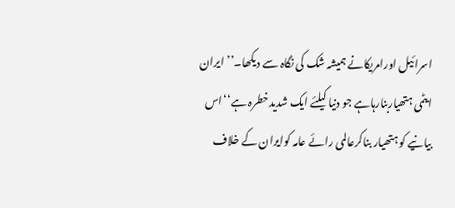اسرائیل اورامریکانے ہمیشہ شک کی نگاہ سے دیکھا۔’’ایران ایٹمی ہتھیاربنارہاہے جو دنیا کیلئے ایک شدیدخطرہ ہے‘‘اس بیانیے کو ہتھیار بناکرعالمی رائے عامہ کوایران کے خلاف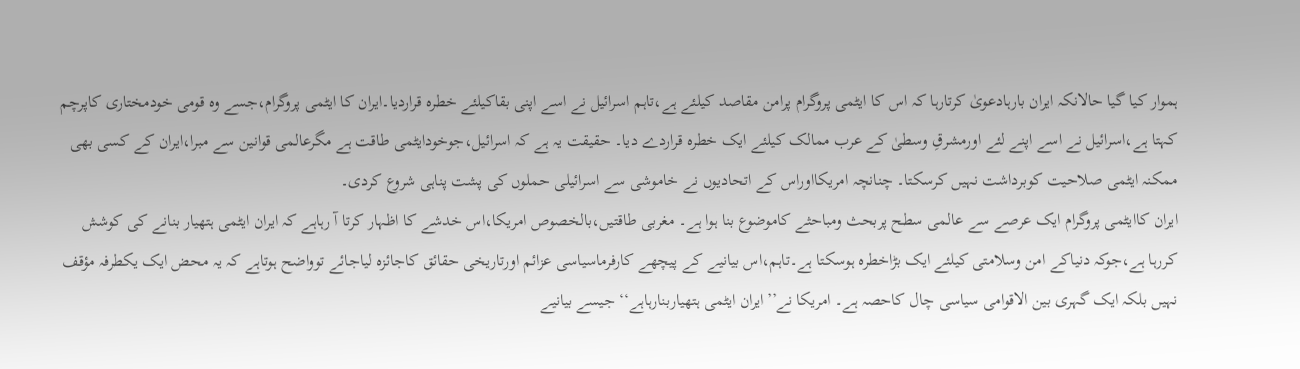ہموار کیا گیا حالانکہ ایران بارہادعویٰ کرتارہا کہ اس کا ایٹمی پروگرام پرامن مقاصد کیلئے ہے،تاہم اسرائیل نے اسے اپنی بقاکیلئے خطرہ قراردیا۔ایران کا ایٹمی پروگرام،جسے وہ قومی خودمختاری کاپرچم کہتا ہے،اسرائیل نے اسے اپنے لئے اورمشرقِ وسطیٰ کے عرب ممالک کیلئے ایک خطرہ قراردے دیا۔ حقیقت یہ ہے کہ اسرائیل،جوخودایٹمی طاقت ہے مگرعالمی قوانین سے مبرا،ایران کے کسی بھی ممکنہ ایٹمی صلاحیت کوبرداشت نہیں کرسکتا۔ چنانچہ امریکااوراس کے اتحادیوں نے خاموشی سے اسرائیلی حملوں کی پشت پناہی شروع کردی۔
ایران کاایٹمی پروگرام ایک عرصے سے عالمی سطح پربحث ومباحثے کاموضوع بنا ہوا ہے۔ مغربی طاقتیں،بالخصوص امریکا،اس خدشے کا اظہار کرتا آ رہاہے کہ ایران ایٹمی ہتھیار بنانے کی کوشش کررہا ہے،جوکہ دنیاکے امن وسلامتی کیلئے ایک بڑاخطرہ ہوسکتا ہے۔تاہم،اس بیانیے کے پیچھے کارفرماسیاسی عزائم اورتاریخی حقائق کاجائزہ لیاجائے توواضح ہوتاہے کہ یہ محض ایک یکطرفہ مؤقف نہیں بلکہ ایک گہری بین الاقوامی سیاسی چال کاحصہ ہے۔ امریکا نے’’ایران ایٹمی ہتھیاربنارہاہے‘‘ جیسے بیانیے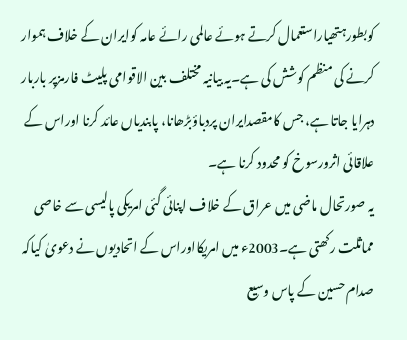کوبطورہتھیاراستعمال کرتے ہوئے عالمی رائے عامہ کوایران کے خلاف ہموار کرنے کی منظم کوشش کی ہے۔یہ بیانیہ مختلف بین الاقوامی پلیٹ فارمزپر باربار دہرایا جاتا ہے، جس کامقصدایران پردباؤبڑھانا، پابندیاں عائد کرنا اوراس کے علاقائی اثرورسوخ کو محدود کرنا ہے۔
یہ صورتحال ماضی میں عراق کے خلاف اپنائی گئی امریکی پالیسی سے خاصی مماثلت رکھتی ہے۔2003ء میں امریکااوراس کے اتحادیوں نے دعویٰ کیاکہ صدام حسین کے پاس وسیع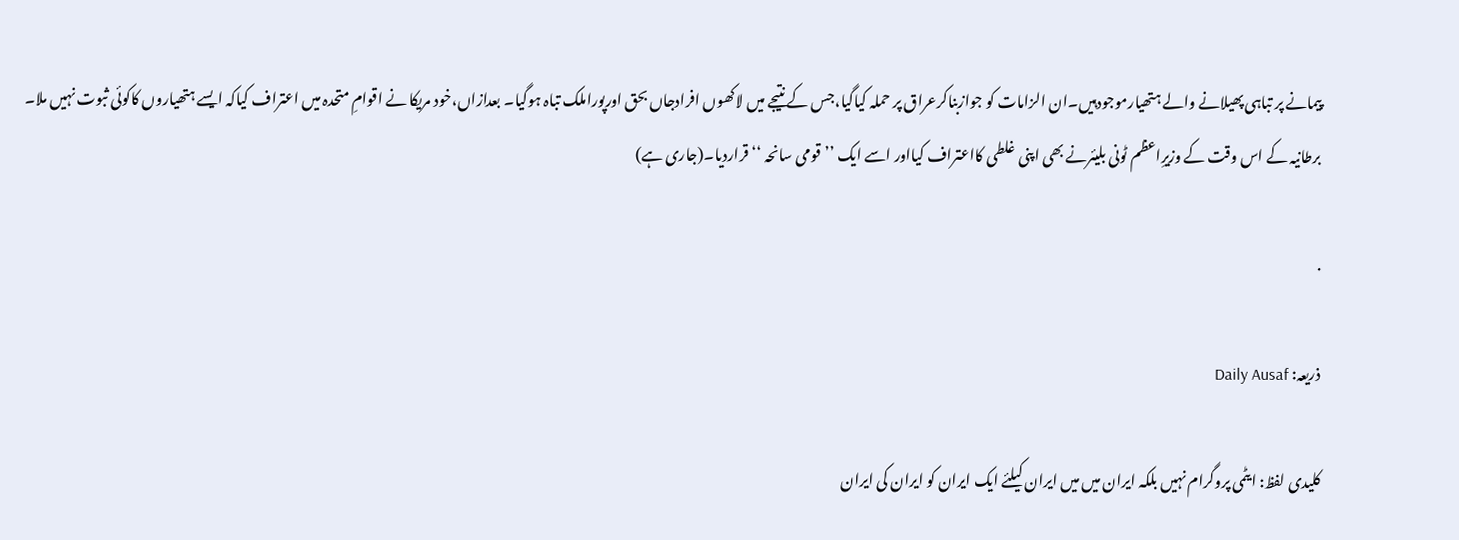پیمانے پر تباہی پھیلانے والے ہتھیارموجودہیں۔ان الزامات کو جوازبناکرعراق پر حملہ کیاگیا،جس کے نتیجے میں لاکھوں افرادجاں بحق اورپوراملک تباہ ہوگیا۔ بعدازاں،خود مریکا نے اقوامِ متحدہ میں اعتراف کیاکہ ایسے ہتھیاروں کاکوئی ثبوت نہیں ملا۔ برطانیہ کے اس وقت کے وزیرِاعظم ٹونی بلیئرنے بھی اپنی غلطی کااعتراف کیااور اسے ایک ’’قومی سانحہ ‘‘ قراردیا۔(جاری ہے)

.

ذریعہ: Daily Ausaf

کلیدی لفظ: ایٹمی پروگرام نہیں بلکہ ایران میں میں ایران کیلئے ایک ایران کو ایران کی ایران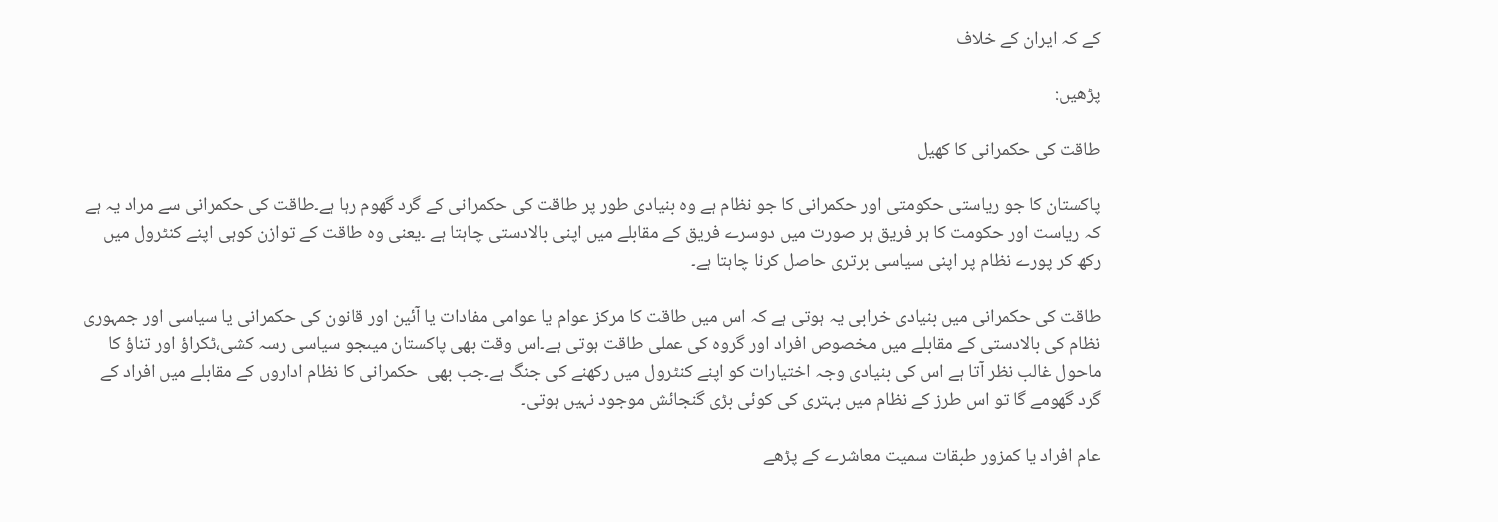کے کہ ایران کے خلاف

پڑھیں:

طاقت کی حکمرانی کا کھیل

پاکستان کا جو ریاستی حکومتی اور حکمرانی کا جو نظام ہے وہ بنیادی طور پر طاقت کی حکمرانی کے گرد گھوم رہا ہے۔طاقت کی حکمرانی سے مراد یہ ہے کہ ریاست اور حکومت کا ہر فریق ہر صورت میں دوسرے فریق کے مقابلے میں اپنی بالادستی چاہتا ہے ۔یعنی وہ طاقت کے توازن کوہی اپنے کنٹرول میں رکھ کر پورے نظام پر اپنی سیاسی برتری حاصل کرنا چاہتا ہے۔

طاقت کی حکمرانی میں بنیادی خرابی یہ ہوتی ہے کہ اس میں طاقت کا مرکز عوام یا عوامی مفادات یا آئین اور قانون کی حکمرانی یا سیاسی اور جمہوری نظام کی بالادستی کے مقابلے میں مخصوص افراد اور گروہ کی عملی طاقت ہوتی ہے۔اس وقت بھی پاکستان میںجو سیاسی رسہ کشی،ٹکراؤ اور تناؤ کا ماحول غالب نظر آتا ہے اس کی بنیادی وجہ اختیارات کو اپنے کنٹرول میں رکھنے کی جنگ ہے۔جب بھی  حکمرانی کا نظام اداروں کے مقابلے میں افراد کے گرد گھومے گا تو اس طرز کے نظام میں بہتری کی کوئی بڑی گنجائش موجود نہیں ہوتی۔

عام افراد یا کمزور طبقات سمیت معاشرے کے پڑھے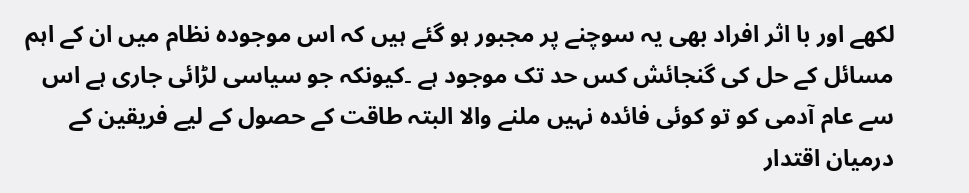لکھے اور با اثر افراد بھی یہ سوچنے پر مجبور ہو گئے ہیں کہ اس موجودہ نظام میں ان کے اہم مسائل کے حل کی گنجائش کس حد تک موجود ہے ۔کیونکہ جو سیاسی لڑائی جاری ہے اس سے عام آدمی کو تو کوئی فائدہ نہیں ملنے والا البتہ طاقت کے حصول کے لیے فریقین کے درمیان اقتدار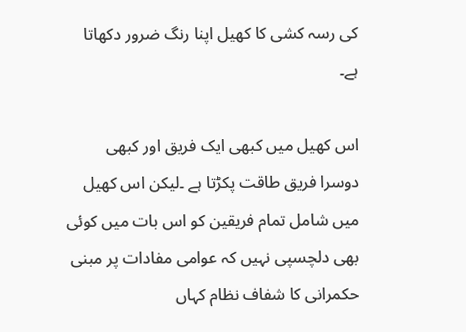کی رسہ کشی کا کھیل اپنا رنگ ضرور دکھاتا ہے۔

اس کھیل میں کبھی ایک فریق اور کبھی دوسرا فریق طاقت پکڑتا ہے ۔لیکن اس کھیل میں شامل تمام فریقین کو اس بات میں کوئی بھی دلچسپی نہیں کہ عوامی مفادات پر مبنی حکمرانی کا شفاف نظام کہاں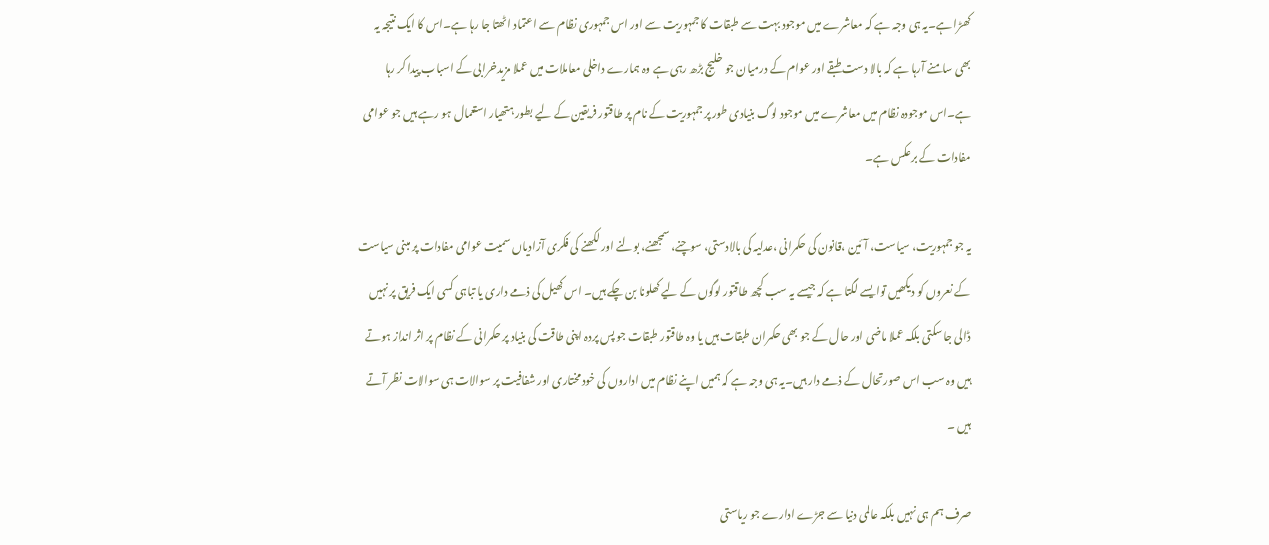کھڑا ہے۔یہ ہی وجہ ہے کہ معاشرے میں موجود بہت سے طبقات کا جمہوریت سے اور اس جمہوری نظام سے اعتماد اٹھتا جا رہا ہے۔اس کا ایک نتیجہ یہ بھی سامنے آرہا ہے کہ بالا دست طبقے اور عوام کے درمیان جو خلیج بڑھ رہی ہے وہ ہمارے داخلی معاملات میں عملا مزیدخرابی کے اسباب پیدا کر رہا ہے۔اس موجودہ نظام میں معاشرے میں موجود لوگ بنیادی طور پر جمہوریت کے نام پر طاقتور فریقین کے لیے بطور ہتھیار استعمال ہو رہے ہیں جو عوامی مفادات کے برعکس ہے۔

یہ جو جمہوریت، سیاست، آئین ،قانون کی حکمرانی ،عدلیہ کی بالادستی، سوچنے، سمجھنے، بولنے اور لکھنے کی فکری آزادیاں سمیت عوامی مفادات پر مبنی سیاست کے نعروں کو دیکھیں توایسے لگتا ہے کہ جیسے یہ سب کچھ طاقتور لوگوں کے لیے کھلونا بن چکے ہیں۔ اس کھیل کی ذمے داری یا تباہی کسی ایک فریق پر نہیں ڈالی جا سکتی بلکہ عملا ماضی اور حال کے جو بھی حکمران طبقات ہیں یا وہ طاقتور طبقات جو پس پردہ اپنی طاقت کی بنیاد پر حکمرانی کے نظام پر اثر انداز ہوتے ہیں وہ سب اس صورتحال کے ذمے دار ہیں۔یہ ہی وجہ ہے کہ ہمیں اپنے نظام میں اداروں کی خود مختاری اور شفافیت پر سوالات ہی سوالات نظر آتے ہیں ۔

صرف ہم ہی نہیں بلکہ عالمی دنیا سے جڑے ادارے جو ریاستی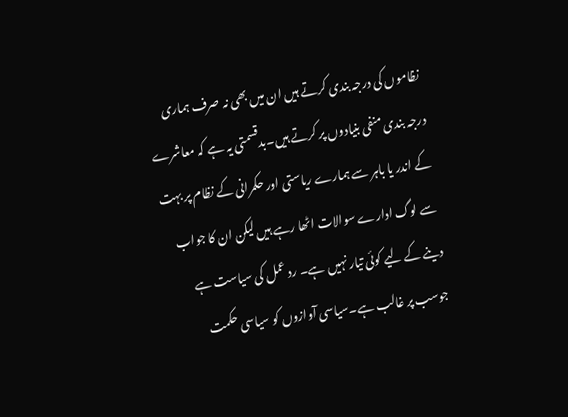نظاموں کی درجہ بندی کرتے ہیں ان میں بھی نہ صرف ہماری درجہ بندی منفی بنیادوں پر کرتے ہیں۔بدقسمتی یہ ہے کہ معاشرے کے اندر یا باہر سے ہمارے ریاستی اور حکمرانی کے نظام پر بہت سے لوگ ادارے سوالات اٹھا رہے ہیں لیکن ان کا جواب دینے کے لیے کوئی تیار نہیں ہے۔ رد عمل کی سیاست ہے جوسب پر غالب ہے۔سیاسی آوازوں کو سیاسی حکمت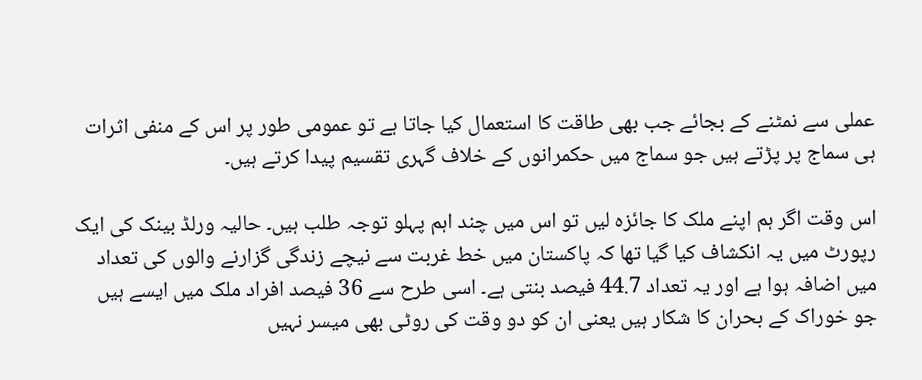عملی سے نمٹنے کے بجائے جب بھی طاقت کا استعمال کیا جاتا ہے تو عمومی طور پر اس کے منفی اثرات ہی سماج پر پڑتے ہیں جو سماج میں حکمرانوں کے خلاف گہری تقسیم پیدا کرتے ہیں۔

اس وقت اگر ہم اپنے ملک کا جائزہ لیں تو اس میں چند اہم پہلو توجہ طلب ہیں۔ حالیہ ورلڈ بینک کی ایک رپورٹ میں یہ انکشاف کیا گیا تھا کہ پاکستان میں خط غربت سے نیچے زندگی گزارنے والوں کی تعداد میں اضافہ ہوا ہے اور یہ تعداد 44.7 فیصد بنتی ہے۔ اسی طرح سے 36 فیصد افراد ملک میں ایسے ہیں جو خوراک کے بحران کا شکار ہیں یعنی ان کو دو وقت کی روٹی بھی میسر نہیں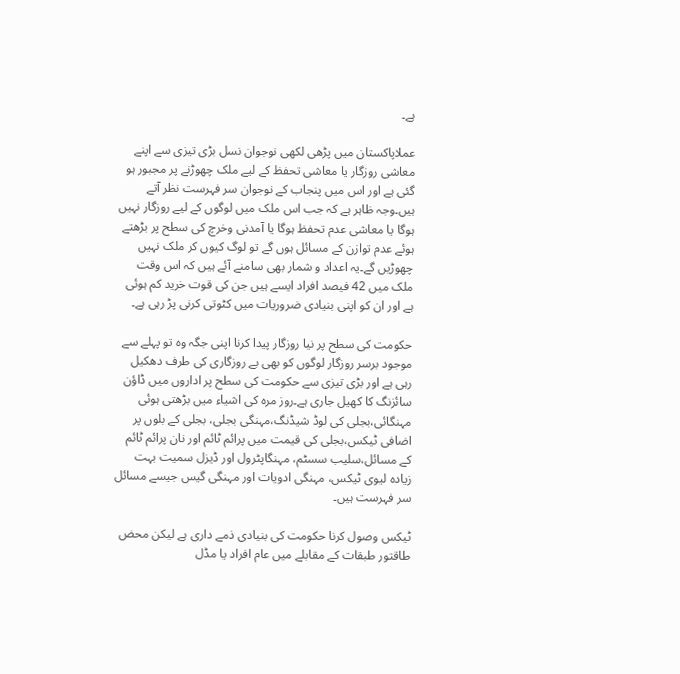ہے۔

عملاپاکستان میں پڑھی لکھی نوجوان نسل بڑی تیزی سے اپنے معاشی روزگار یا معاشی تحفظ کے لیے ملک چھوڑنے پر مجبور ہو گئی ہے اور اس میں پنجاب کے نوجوان سر فہرست نظر آتے ہیں۔وجہ ظاہر ہے کہ جب اس ملک میں لوگوں کے لیے روزگار نہیں ہوگا یا معاشی عدم تحفظ ہوگا یا آمدنی وخرچ کی سطح پر بڑھتے ہوئے عدم توازن کے مسائل ہوں گے تو لوگ کیوں کر ملک نہیں چھوڑیں گے۔یہ اعداد و شمار بھی سامنے آئے ہیں کہ اس وقت ملک میں 42 فیصد افراد ایسے ہیں جن کی قوت خرید کم ہوئی ہے اور ان کو اپنی بنیادی ضروریات میں کٹوتی کرنی پڑ رہی ہے۔

حکومت کی سطح پر نیا روزگار پیدا کرنا اپنی جگہ وہ تو پہلے سے موجود برسر روزگار لوگوں کو بھی بے روزگاری کی طرف دھکیل رہی ہے اور بڑی تیزی سے حکومت کی سطح پر اداروں میں ڈاؤن سائزنگ کا کھیل جاری ہے۔روز مرہ کی اشیاء میں بڑھتی ہوئی مہنگائی،بجلی کی لوڈ شیڈنگ،مہنگی بجلی، بجلی کے بلوں پر اضافی ٹیکس،بجلی کی قیمت میں پرائم ٹائم اور نان پرائم ٹائم کے مسائل،سلیب سسٹم، مہنگاپٹرول اور ڈیزل سمیت بہت زیادہ لیوی ٹیکس، مہنگی ادویات اور مہنگی گیس جیسے مسائل سر فہرست ہیں۔

ٹیکس وصول کرنا حکومت کی بنیادی ذمے داری ہے لیکن محض طاقتور طبقات کے مقابلے میں عام افراد یا مڈل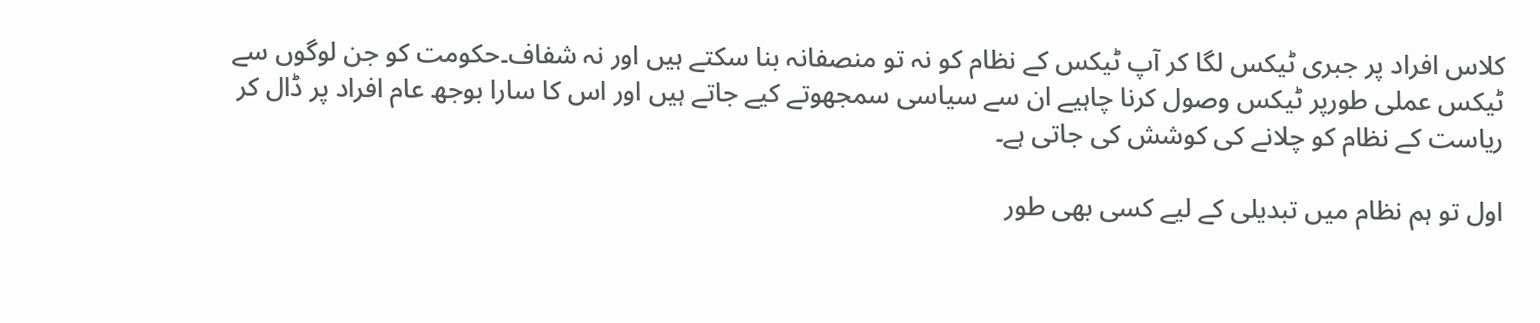کلاس افراد پر جبری ٹیکس لگا کر آپ ٹیکس کے نظام کو نہ تو منصفانہ بنا سکتے ہیں اور نہ شفاف۔حکومت کو جن لوگوں سے ٹیکس عملی طورپر ٹیکس وصول کرنا چاہیے ان سے سیاسی سمجھوتے کیے جاتے ہیں اور اس کا سارا بوجھ عام افراد پر ڈال کر ریاست کے نظام کو چلانے کی کوشش کی جاتی ہے۔

اول تو ہم نظام میں تبدیلی کے لیے کسی بھی طور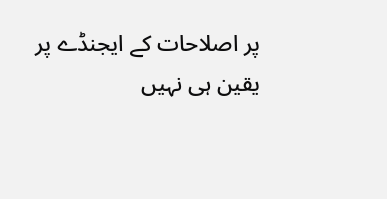پر اصلاحات کے ایجنڈے پر یقین ہی نہیں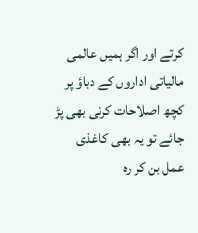کرتے اور اگر ہمیں عالمی مالیاتی اداروں کے دباؤ پر کچھ اصلاحات کرنی بھی پڑ جائے تو یہ بھی کاغذی عمل بن کر رہ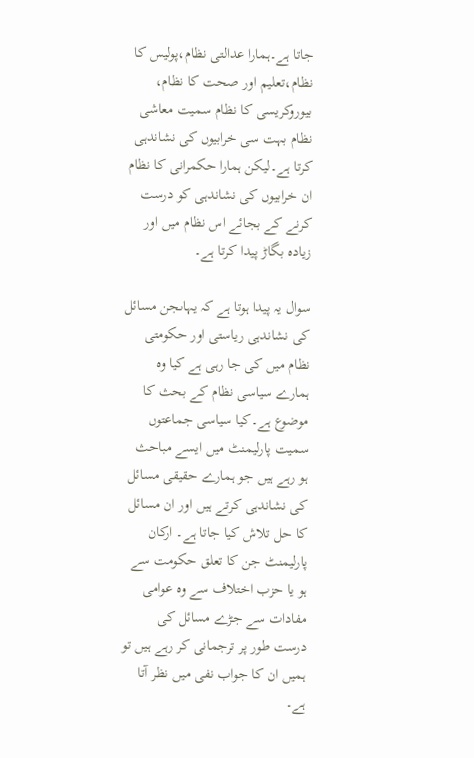جاتا ہے۔ہمارا عدالتی نظام،پولیس کا نظام،تعلیم اور صحت کا نظام، بیوروکریسی کا نظام سمیت معاشی نظام بہت سی خرابیوں کی نشاندہی کرتا ہے۔لیکن ہمارا حکمرانی کا نظام ان خرابیوں کی نشاندہی کو درست کرنے کے بجائے اس نظام میں اور زیادہ بگاڑ پیدا کرتا ہے۔

سوال یہ پیدا ہوتا ہے کہ یہاںجن مسائل کی نشاندہی ریاستی اور حکومتی نظام میں کی جا رہی ہے کیا وہ ہمارے سیاسی نظام کے بحث کا موضوع ہے۔کیا سیاسی جماعتوں سمیت پارلیمنٹ میں ایسے مباحث ہو رہے ہیں جو ہمارے حقیقی مسائل کی نشاندہی کرتے ہیں اور ان مسائل کا حل تلاش کیا جاتا ہے۔ ارکان پارلیمنٹ جن کا تعلق حکومت سے ہو یا حزب اختلاف سے وہ عوامی مفادات سے جڑے مسائل کی درست طور پر ترجمانی کر رہے ہیں تو ہمیں ان کا جواب نفی میں نظر آتا ہے۔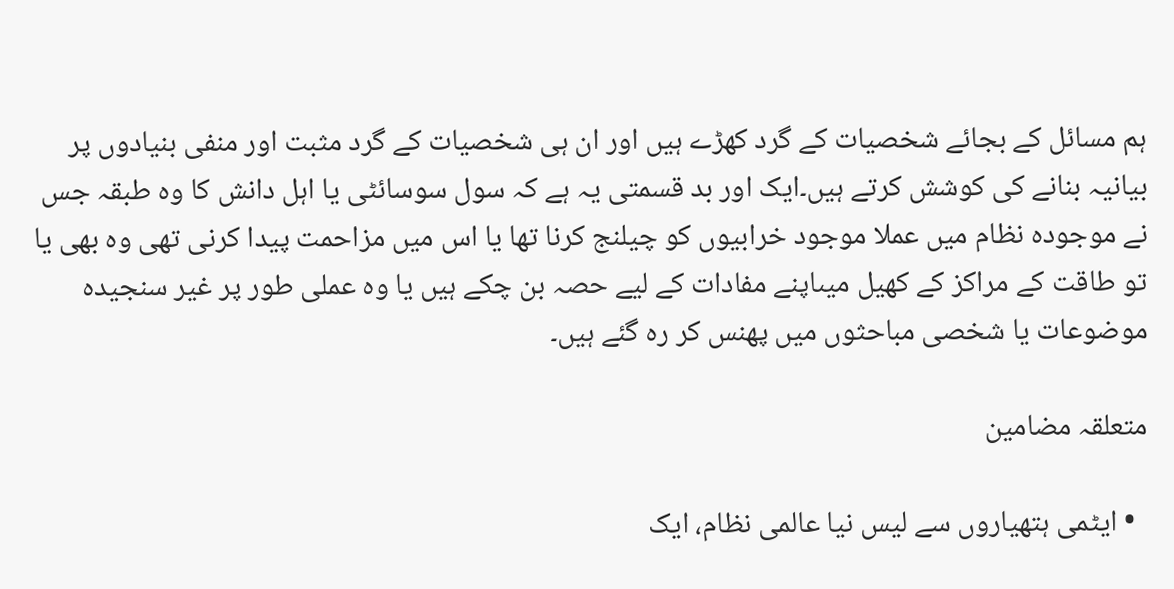ہم مسائل کے بجائے شخصیات کے گرد کھڑے ہیں اور ان ہی شخصیات کے گرد مثبت اور منفی بنیادوں پر بیانیہ بنانے کی کوشش کرتے ہیں۔ایک اور بد قسمتی یہ ہے کہ سول سوسائٹی یا اہل دانش کا وہ طبقہ جس نے موجودہ نظام میں عملا موجود خرابیوں کو چیلنج کرنا تھا یا اس میں مزاحمت پیدا کرنی تھی وہ بھی یا تو طاقت کے مراکز کے کھیل میںاپنے مفادات کے لیے حصہ بن چکے ہیں یا وہ عملی طور پر غیر سنجیدہ موضوعات یا شخصی مباحثوں میں پھنس کر رہ گئے ہیں۔

متعلقہ مضامین

  • ایٹمی ہتھیاروں سے لیس نیا عالمی نظام، ایک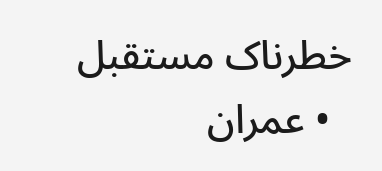خطرناک مستقبل
  • عمران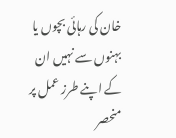خان کی رہائی بچوں یا بہنوں سے نہیں ان کے اپنے طرز عمل پر منحصر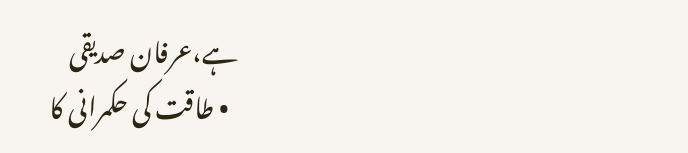ہے،عرفان صدیقی
  • طاقت کی حکمرانی کا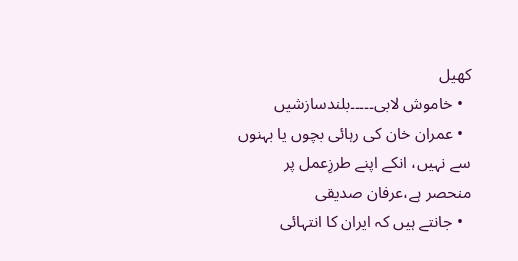کھیل
  • خاموش لابی۔۔۔۔۔بلندسازشیں
  • عمران خان کی رہائی بچوں یا بہنوں سے نہیں، انکے اپنے طرزِعمل پر منحصر ہے،عرفان صدیقی
  • جانتے ہیں کہ ایران کا انتہائی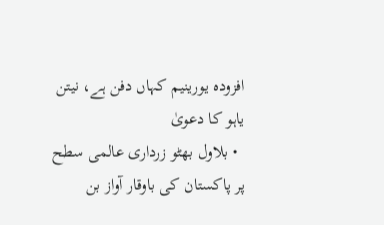افزودہ یورینیم کہاں دفن ہے، نیتن یاہو کا دعویٰ
  • بلاول بھٹو زرداری عالمی سطح پر پاکستان کی باوقار آواز بن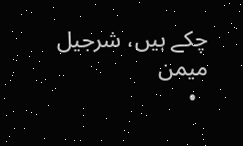چکے ہیں، شرجیل میمن
  •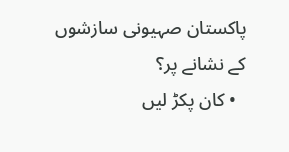پاکستان صہیونی سازشوں کے نشانے پر؟
  • کان پکڑ لیں